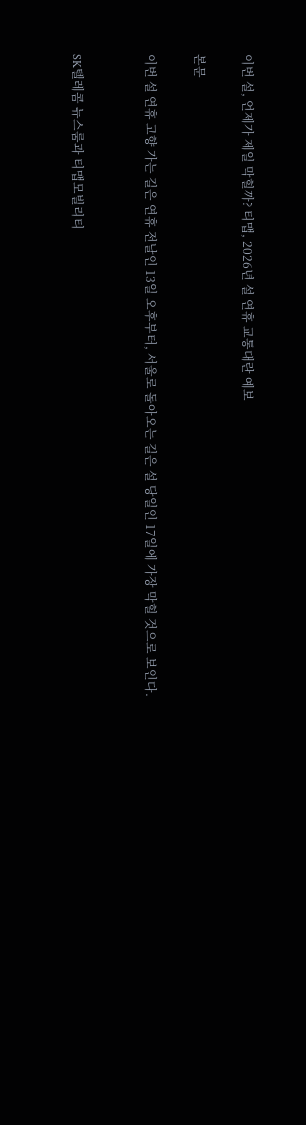이번 설, 언제가 제일 막힐까? 티맵, 2026년 설 연휴 교통대란 예보

본문

이번 설 연휴 고향 가는 길은 연휴 전날인 13일 오후부터, 서울로 돌아오는 길은 설 당일인 17일에 가장 막힐 것으로 보인다.


SK텔레콤 뉴스룸과 티맵모빌리티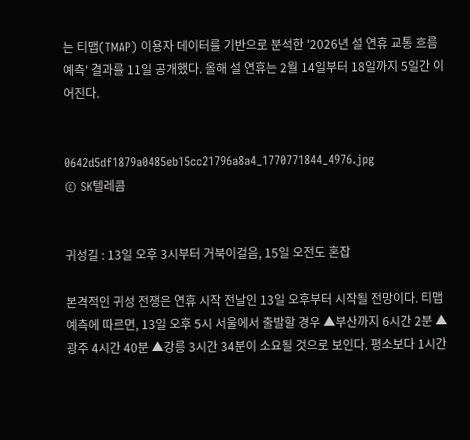는 티맵(TMAP) 이용자 데이터를 기반으로 분석한 '2026년 설 연휴 교통 흐름 예측' 결과를 11일 공개했다. 올해 설 연휴는 2월 14일부터 18일까지 5일간 이어진다.


0642d5df1879a0485eb15cc21796a8a4_1770771844_4976.jpg
© SK텔레콤


귀성길 : 13일 오후 3시부터 거북이걸음, 15일 오전도 혼잡

본격적인 귀성 전쟁은 연휴 시작 전날인 13일 오후부터 시작될 전망이다. 티맵 예측에 따르면, 13일 오후 5시 서울에서 출발할 경우 ▲부산까지 6시간 2분 ▲광주 4시간 40분 ▲강릉 3시간 34분이 소요될 것으로 보인다. 평소보다 1시간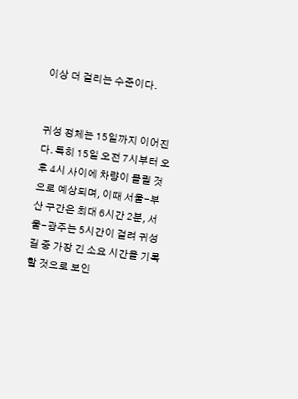이상 더 걸리는 수준이다.


귀성 정체는 15일까지 이어진다. 특히 15일 오전 7시부터 오후 4시 사이에 차량이 몰릴 것으로 예상되며, 이때 서울-부산 구간은 최대 6시간 2분, 서울-광주는 5시간이 걸려 귀성길 중 가장 긴 소요 시간을 기록할 것으로 보인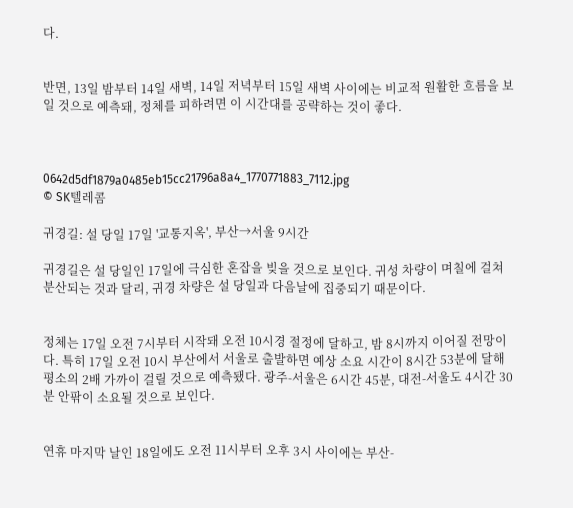다.


반면, 13일 밤부터 14일 새벽, 14일 저녁부터 15일 새벽 사이에는 비교적 원활한 흐름을 보일 것으로 예측돼, 정체를 피하려면 이 시간대를 공략하는 것이 좋다.



0642d5df1879a0485eb15cc21796a8a4_1770771883_7112.jpg
© SK텔레콤

귀경길: 설 당일 17일 '교통지옥', 부산→서울 9시간

귀경길은 설 당일인 17일에 극심한 혼잡을 빚을 것으로 보인다. 귀성 차량이 며칠에 걸쳐 분산되는 것과 달리, 귀경 차량은 설 당일과 다음날에 집중되기 때문이다.


정체는 17일 오전 7시부터 시작돼 오전 10시경 절정에 달하고, 밤 8시까지 이어질 전망이다. 특히 17일 오전 10시 부산에서 서울로 출발하면 예상 소요 시간이 8시간 53분에 달해 평소의 2배 가까이 걸릴 것으로 예측됐다. 광주-서울은 6시간 45분, 대전-서울도 4시간 30분 안팎이 소요될 것으로 보인다.


연휴 마지막 날인 18일에도 오전 11시부터 오후 3시 사이에는 부산-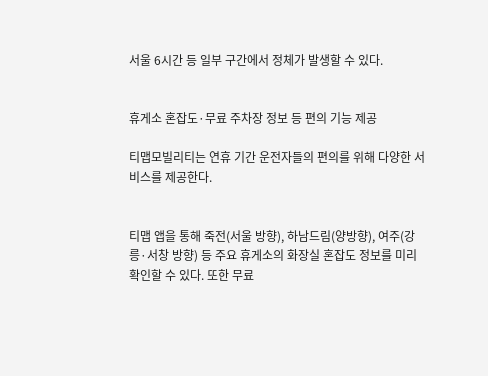서울 6시간 등 일부 구간에서 정체가 발생할 수 있다.


휴게소 혼잡도·무료 주차장 정보 등 편의 기능 제공

티맵모빌리티는 연휴 기간 운전자들의 편의를 위해 다양한 서비스를 제공한다.


티맵 앱을 통해 죽전(서울 방향), 하남드림(양방향), 여주(강릉·서창 방향) 등 주요 휴게소의 화장실 혼잡도 정보를 미리 확인할 수 있다. 또한 무료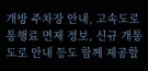개방 주차장 안내, 고속도로 통행료 면제 정보, 신규 개통 도로 안내 등도 함께 제공할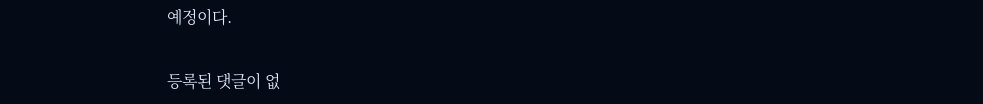예정이다.


등록된 댓글이 없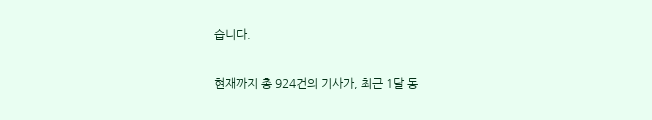습니다.

현재까지 총 924건의 기사가, 최근 1달 동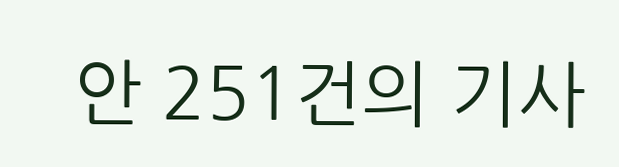안 251건의 기사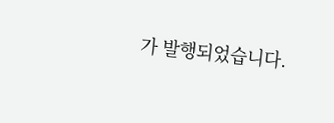가 발행되었습니다.